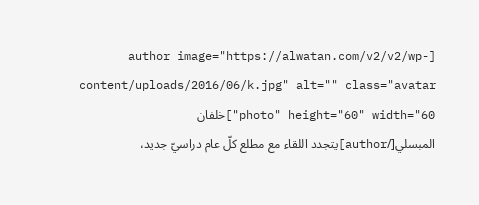[author image="https://alwatan.com/v2/v2/wp-content/uploads/2016/06/k.jpg" alt="" class="avatar photo" height="60" width="60"]خلفان المبسلي[/author]يتجدد اللقاء مع مطلع كلّ عام دراسيّ جديد،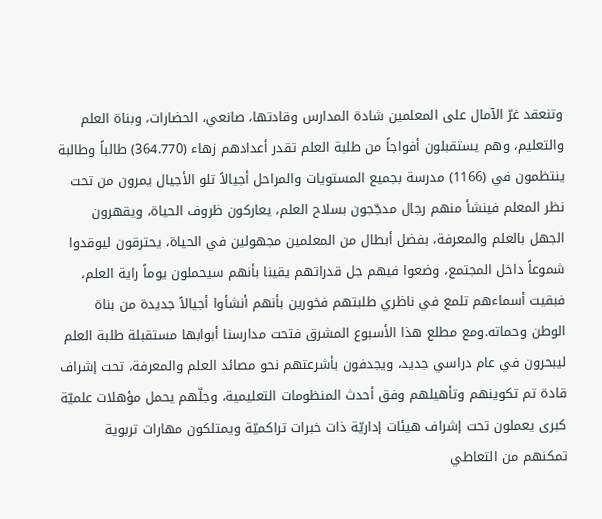وتنعقد غرّ الآمال على المعلمين شادة المدارس وقادتها، صانعي، الحضارات، وبناة العلم والتعليم، وهم يستقبلون أفواجاً من طلبة العلم تقدر أعدادهم زهاء (364.770) طالباً وطالبة ينتظمون في (1166) مدرسة بجميع المستويات والمراحل أجيالاً تلو الأجيال يمرون من تحت نظر المعلم فينشأ منهم رجال مدجّجون بسلاح العلم، يعاركون ظروف الحياة، ويقهرون الجهل بالعلم والمعرفة، بفضل أبطال من المعلمين مجهولين في الحياة، يحترقون ليوقدوا شموعاً داخل المجتمع، وضعوا فيهم جل قدراتهم يقينا بأنهم سيحملون يوماً راية العلم، فبقيت أسماءهم تلمع في ناظري طلبتهم فخورين بأنهم أنشأوا أجيالاً جديدة من بناة الوطن وحماته.ومع مطلع هذا الأسبوع المشرق فتحت مدارسنا أبوابها مستقبلة طلبة العلم ليبحرون في عام دراسي جديد، ويجدفون بأشرعتهم نحو مصائد العلم والمعرفة، تحت إشراف قادة تم تكوينهم وتأهيلهم وفق أحدث المنظومات التعليمية، وجلّهم يحمل مؤهلات علميّة كبرى يعملون تحت إشراف هيئات إداريّة ذات خبرات تراكميّة ويمتلكون مهارات تربوية تمكنهم من التعاطي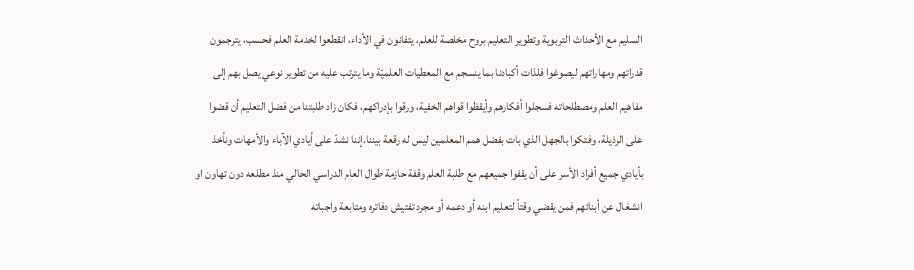السليم مع الأحداث التربوية وتطوير التعليم بروح مخلصة للعلم، يتفانون في الأداء، انقطعوا لخدمة العلم فحسب، يترجمون قدراتهم ومهاراتهم ليصوغوا فلذات أكبادنا بما ينسجم مع المعطيات العلميّة وما يترتب عليه من تطوير نوعي يصل بهم إلى مفاهيم العلم ومصطلحاته فسجلوا أفكارهم وأيقظوا قواهم الخفية، ورقوا بإدراكهم، فكان زاد طلبتنا من فضل التعليم أن قضوا على الرذيلة، وفتكوا بالجهل الذي بات بفضل همم المعلمين ليس له رقعة بيننا.إننا نشدّ على أيادي الآباء والأمهات ونأخذ بأيادي جميع أفراد الأسر على أن يقفوا جميعهم مع طلبة العلم وقفة حازمة طوال العام الدراسي الحالي منذ مطلعه دون تهاون او انشغال عن أبنائهم فمن يقضي وقتاً لتعليم ابنه أو دعمه أو مجرد تفتيش دفاتره ومتابعة واجباته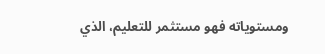ومستوياته فهو مستثمر للتعليم، الذي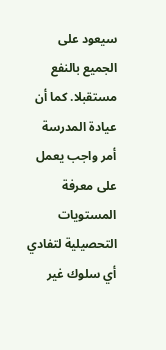سيعود على الجميع بالنفع مستقبلا. كما أن عيادة المدرسة أمر واجب يعمل على معرفة المستويات التحصيلية لتفادي أي سلوك غير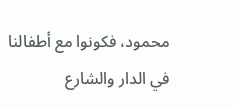محمود، فكونوا مع أطفالنا في الدار والشارع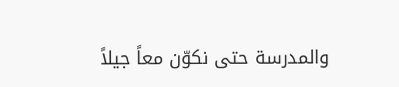والمدرسة حتى نكوّن معاً جيلاً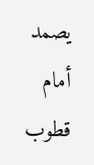يصمد أمام قطوب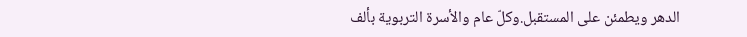الدهر ويطمئن على المستقبل.وكلّ عام والأسرة التربوية بألف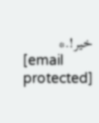خير!.*
[email protected]